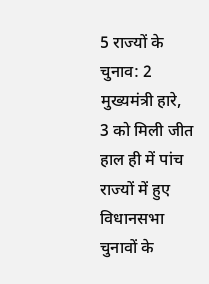5 राज्यों के चुनाव: 2 मुख्यमंत्री हारे, 3 को मिली जीत
हाल ही में पांच राज्यों में हुए विधानसभा चुनावों के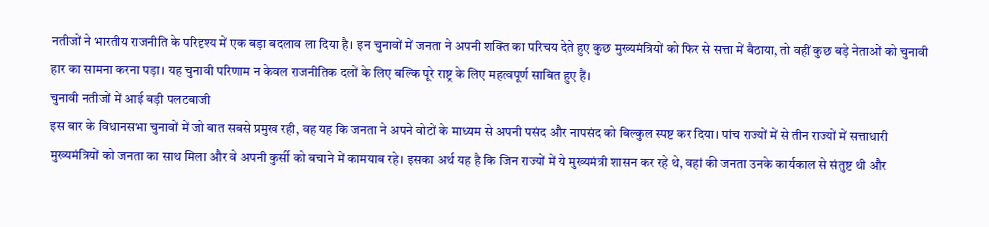नतीजों ने भारतीय राजनीति के परिदृश्य में एक बड़ा बदलाव ला दिया है। इन चुनावों में जनता ने अपनी शक्ति का परिचय देते हुए कुछ मुख्यमंत्रियों को फिर से सत्ता में बैठाया, तो वहीं कुछ बड़े नेताओं को चुनावी हार का सामना करना पड़ा। यह चुनावी परिणाम न केवल राजनीतिक दलों के लिए बल्कि पूरे राष्ट्र के लिए महत्वपूर्ण साबित हुए हैं।
चुनावी नतीजों में आई बड़ी पलटबाजी
इस बार के विधानसभा चुनावों में जो बात सबसे प्रमुख रही, वह यह कि जनता ने अपने वोटों के माध्यम से अपनी पसंद और नापसंद को बिल्कुल स्पष्ट कर दिया। पांच राज्यों में से तीन राज्यों में सत्ताधारी मुख्यमंत्रियों को जनता का साथ मिला और वे अपनी कुर्सी को बचाने में कामयाब रहे। इसका अर्थ यह है कि जिन राज्यों में ये मुख्यमंत्री शासन कर रहे थे, वहां की जनता उनके कार्यकाल से संतुष्ट थी और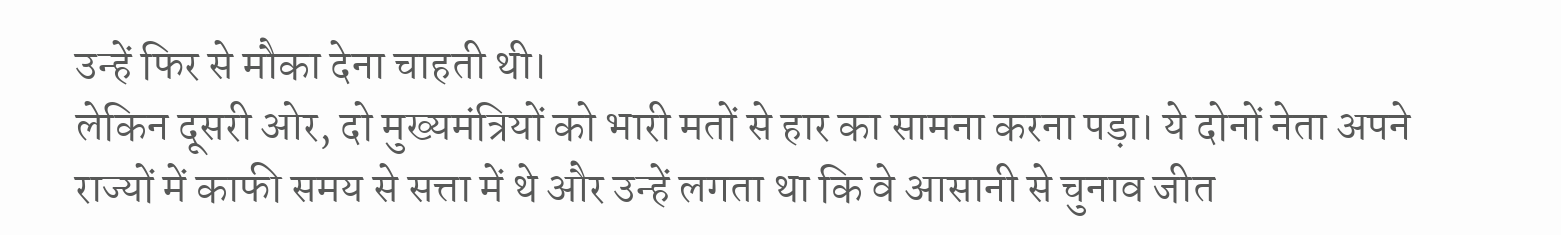उन्हें फिर से मौका देना चाहती थी।
लेकिन दूसरी ओर, दो मुख्यमंत्रियों को भारी मतों से हार का सामना करना पड़ा। ये दोनों नेता अपने राज्यों में काफी समय से सत्ता में थे और उन्हें लगता था कि वे आसानी से चुनाव जीत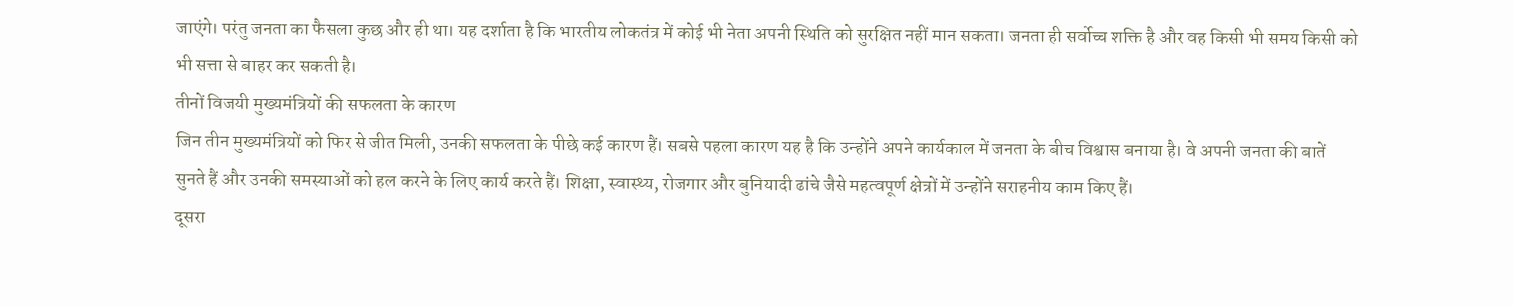जाएंगे। परंतु जनता का फैसला कुछ और ही था। यह दर्शाता है कि भारतीय लोकतंत्र में कोई भी नेता अपनी स्थिति को सुरक्षित नहीं मान सकता। जनता ही सर्वोच्च शक्ति है और वह किसी भी समय किसी को भी सत्ता से बाहर कर सकती है।
तीनों विजयी मुख्यमंत्रियों की सफलता के कारण
जिन तीन मुख्यमंत्रियों को फिर से जीत मिली, उनकी सफलता के पीछे कई कारण हैं। सबसे पहला कारण यह है कि उन्होंने अपने कार्यकाल में जनता के बीच विश्वास बनाया है। वे अपनी जनता की बातें सुनते हैं और उनकी समस्याओं को हल करने के लिए कार्य करते हैं। शिक्षा, स्वास्थ्य, रोजगार और बुनियादी ढांचे जैसे महत्वपूर्ण क्षेत्रों में उन्होंने सराहनीय काम किए हैं।
दूसरा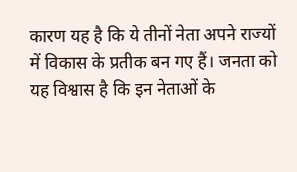कारण यह है कि ये तीनों नेता अपने राज्यों में विकास के प्रतीक बन गए हैं। जनता को यह विश्वास है कि इन नेताओं के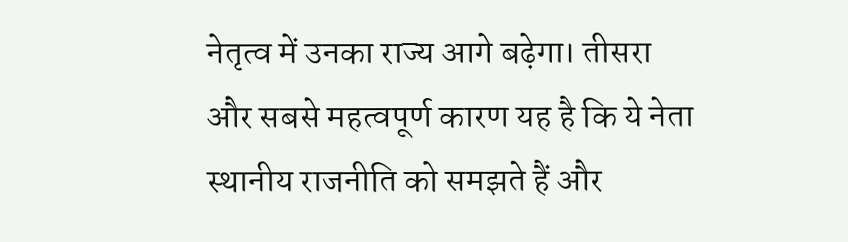नेतृत्व में उनका राज्य आगे बढ़ेगा। तीसरा और सबसे महत्वपूर्ण कारण यह है कि ये नेता स्थानीय राजनीति को समझते हैं और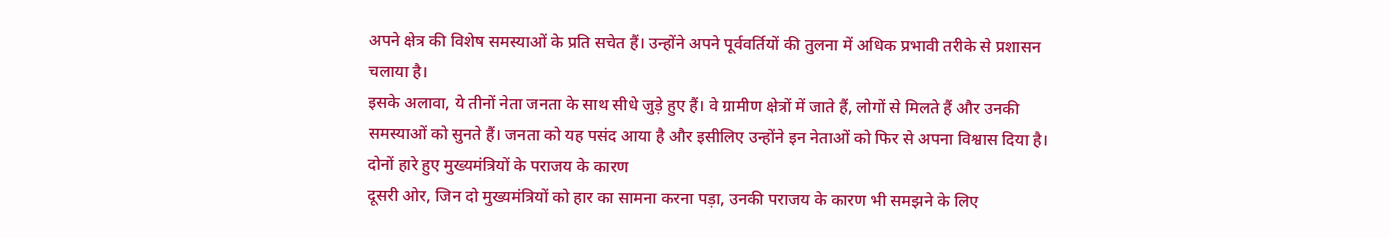अपने क्षेत्र की विशेष समस्याओं के प्रति सचेत हैं। उन्होंने अपने पूर्ववर्तियों की तुलना में अधिक प्रभावी तरीके से प्रशासन चलाया है।
इसके अलावा, ये तीनों नेता जनता के साथ सीधे जुड़े हुए हैं। वे ग्रामीण क्षेत्रों में जाते हैं, लोगों से मिलते हैं और उनकी समस्याओं को सुनते हैं। जनता को यह पसंद आया है और इसीलिए उन्होंने इन नेताओं को फिर से अपना विश्वास दिया है।
दोनों हारे हुए मुख्यमंत्रियों के पराजय के कारण
दूसरी ओर, जिन दो मुख्यमंत्रियों को हार का सामना करना पड़ा, उनकी पराजय के कारण भी समझने के लिए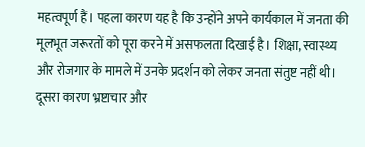महत्वपूर्ण हैं। पहला कारण यह है कि उन्होंने अपने कार्यकाल में जनता की मूलभूत जरूरतों को पूरा करने में असफलता दिखाई है। शिक्षा, स्वास्थ्य और रोजगार के मामले में उनके प्रदर्शन को लेकर जनता संतुष्ट नहीं थी।
दूसरा कारण भ्रष्टाचार और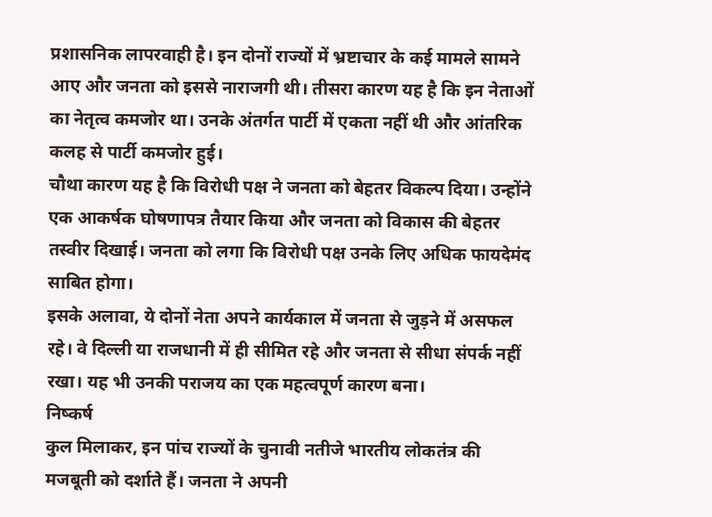प्रशासनिक लापरवाही है। इन दोनों राज्यों में भ्रष्टाचार के कई मामले सामने आए और जनता को इससे नाराजगी थी। तीसरा कारण यह है कि इन नेताओं का नेतृत्व कमजोर था। उनके अंतर्गत पार्टी में एकता नहीं थी और आंतरिक कलह से पार्टी कमजोर हुई।
चौथा कारण यह है कि विरोधी पक्ष ने जनता को बेहतर विकल्प दिया। उन्होंने एक आकर्षक घोषणापत्र तैयार किया और जनता को विकास की बेहतर तस्वीर दिखाई। जनता को लगा कि विरोधी पक्ष उनके लिए अधिक फायदेमंद साबित होगा।
इसके अलावा, ये दोनों नेता अपने कार्यकाल में जनता से जुड़ने में असफल रहे। वे दिल्ली या राजधानी में ही सीमित रहे और जनता से सीधा संपर्क नहीं रखा। यह भी उनकी पराजय का एक महत्वपूर्ण कारण बना।
निष्कर्ष
कुल मिलाकर, इन पांच राज्यों के चुनावी नतीजे भारतीय लोकतंत्र की मजबूती को दर्शाते हैं। जनता ने अपनी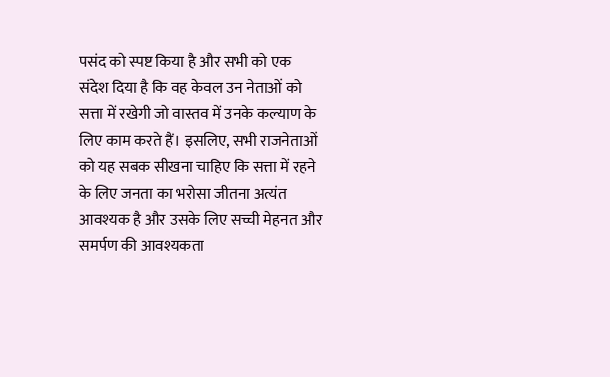पसंद को स्पष्ट किया है और सभी को एक संदेश दिया है कि वह केवल उन नेताओं को सत्ता में रखेगी जो वास्तव में उनके कल्याण के लिए काम करते हैं। इसलिए, सभी राजनेताओं को यह सबक सीखना चाहिए कि सत्ता में रहने के लिए जनता का भरोसा जीतना अत्यंत आवश्यक है और उसके लिए सच्ची मेहनत और समर्पण की आवश्यकता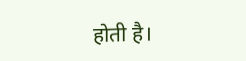होती है।